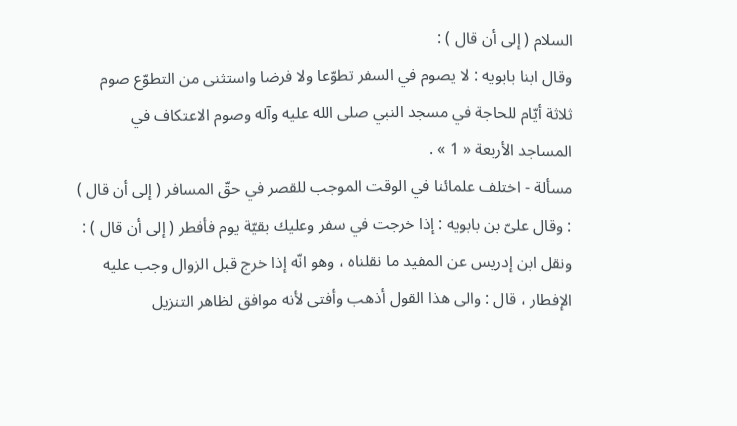السلام ( إلى أن قال ) :
وقال ابنا بابويه : لا يصوم في السفر تطوّعا ولا فرضا واستثنى من التطوّع صوم ثلاثة أيّام للحاجة في مسجد النبي صلى الله عليه وآله وصوم الاعتكاف في المساجد الأربعة « 1 » .
مسألة - اختلف علمائنا في الوقت الموجب للقصر في حقّ المسافر ( إلى أن قال ) : وقال علىّ بن بابويه : إذا خرجت في سفر وعليك بقيّة يوم فأفطر ( إلى أن قال ) : ونقل ابن إدريس عن المفيد ما نقلناه ، وهو انّه إذا خرج قبل الزوال وجب عليه الإفطار ، قال : والى هذا القول أذهب وأفتى لأنه موافق لظاهر التنزيل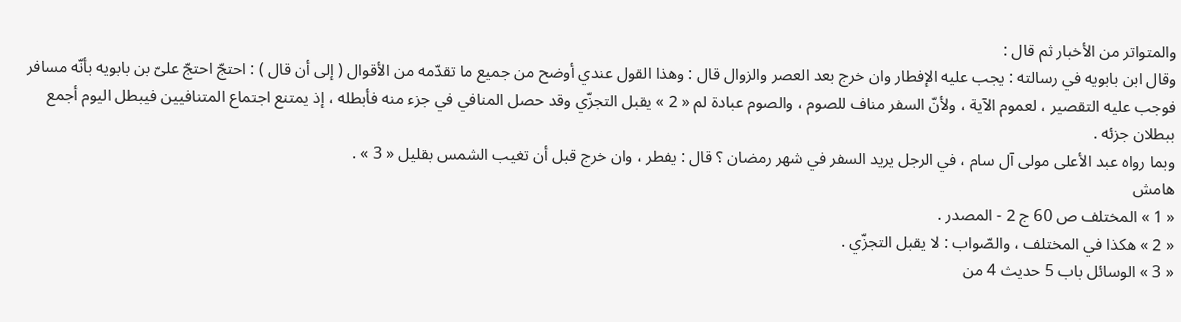والمتواتر من الأخبار ثم قال :
وقال ابن بابويه في رسالته : يجب عليه الإفطار وان خرج بعد العصر والزوال قال : وهذا القول عندي أوضح من جميع ما تقدّمه من الأقوال ( إلى أن قال ) : احتجّ احتجّ علىّ بن بابويه بأنّه مسافر فوجب عليه التقصير ، لعموم الآية ، ولأنّ السفر مناف للصوم ، والصوم عبادة لم « 2 » يقبل التجزّي وقد حصل المنافي في جزء منه فأبطله ، إذ يمتنع اجتماع المتنافيين فيبطل اليوم أجمع ببطلان جزئه .
وبما رواه عبد الأعلى مولى آل سام ، في الرجل يريد السفر في شهر رمضان ؟ قال : يفطر ، وان خرج قبل أن تغيب الشمس بقليل « 3 » .
هامش
« 1 » المختلف ص 60 ج 2 - المصدر .
« 2 » هكذا في المختلف ، والصّواب : لا يقبل التجزّي .
« 3 » الوسائل باب 5 حديث 4 من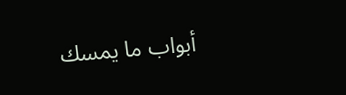أبواب ما يمسك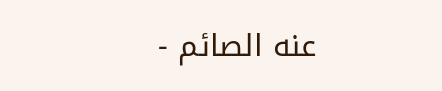عنه الصائم -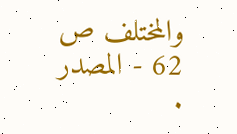والمختلف ص 62 - المصدر .